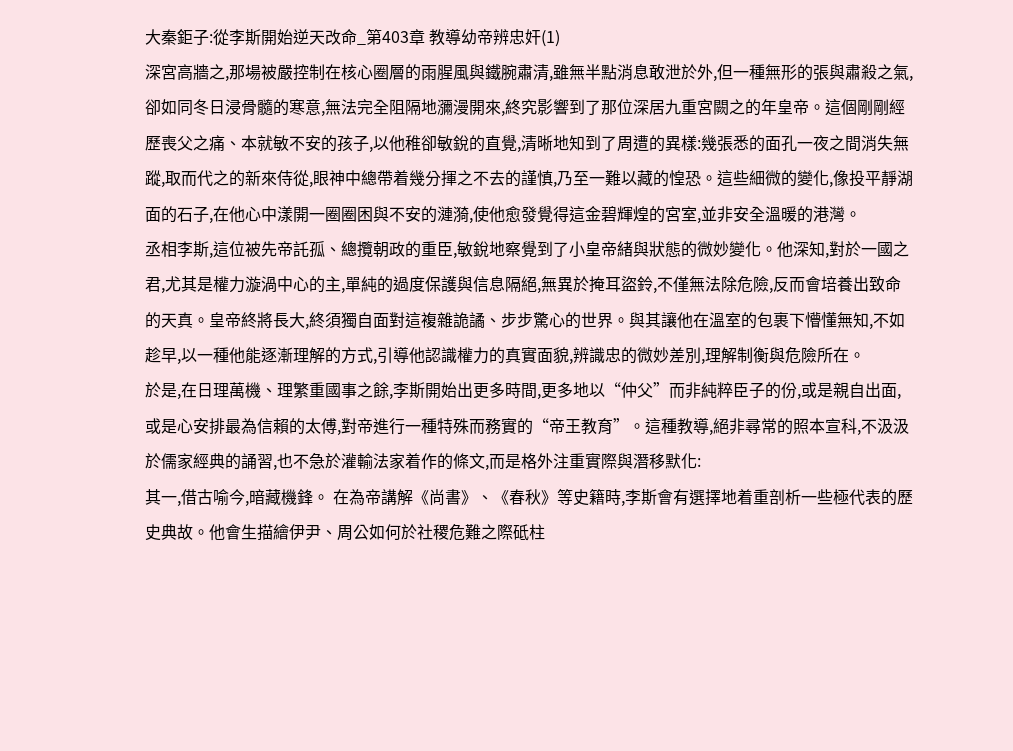大秦鉅子:從李斯開始逆天改命_第403章 教導幼帝辨忠奸(1)
深宮高牆之,那場被嚴控制在核心圈層的雨腥風與鐵腕肅清,雖無半點消息敢泄於外,但一種無形的張與肅殺之氣,卻如同冬日浸骨髓的寒意,無法完全阻隔地瀰漫開來,終究影響到了那位深居九重宮闕之的年皇帝。這個剛剛經歷喪父之痛、本就敏不安的孩子,以他稚卻敏銳的直覺,清晰地知到了周遭的異樣:幾張悉的面孔一夜之間消失無蹤,取而代之的新來侍從,眼神中總帶着幾分揮之不去的謹慎,乃至一難以藏的惶恐。這些細微的變化,像投平靜湖面的石子,在他心中漾開一圈圈困與不安的漣漪,使他愈發覺得這金碧輝煌的宮室,並非安全溫暖的港灣。
丞相李斯,這位被先帝託孤、總攬朝政的重臣,敏銳地察覺到了小皇帝緒與狀態的微妙變化。他深知,對於一國之君,尤其是權力漩渦中心的主,單純的過度保護與信息隔絕,無異於掩耳盜鈴,不僅無法除危險,反而會培養出致命的天真。皇帝終將長大,終須獨自面對這複雜詭譎、步步驚心的世界。與其讓他在溫室的包裹下懵懂無知,不如趁早,以一種他能逐漸理解的方式,引導他認識權力的真實面貌,辨識忠的微妙差別,理解制衡與危險所在。
於是,在日理萬機、理繁重國事之餘,李斯開始出更多時間,更多地以“仲父”而非純粹臣子的份,或是親自出面,或是心安排最為信賴的太傅,對帝進行一種特殊而務實的“帝王教育”。這種教導,絕非尋常的照本宣科,不汲汲於儒家經典的誦習,也不急於灌輸法家着作的條文,而是格外注重實際與潛移默化:
其一,借古喻今,暗藏機鋒。 在為帝講解《尚書》、《春秋》等史籍時,李斯會有選擇地着重剖析一些極代表的歷史典故。他會生描繪伊尹、周公如何於社稷危難之際砥柱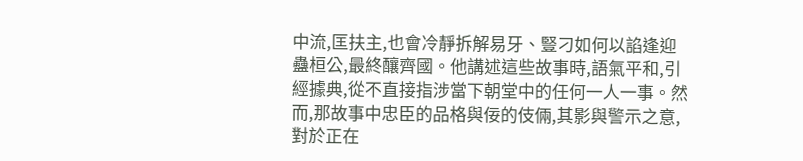中流,匡扶主,也會冷靜拆解易牙、豎刁如何以諂逢迎蠱桓公,最終釀齊國。他講述這些故事時,語氣平和,引經據典,從不直接指涉當下朝堂中的任何一人一事。然而,那故事中忠臣的品格與佞的伎倆,其影與警示之意,對於正在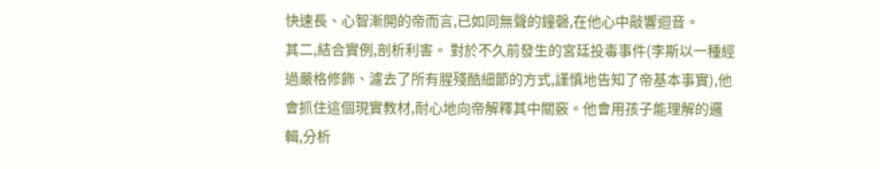快速長、心智漸開的帝而言,已如同無聲的鐘磬,在他心中敲響迴音。
其二,結合實例,剖析利害。 對於不久前發生的宮廷投毒事件(李斯以一種經過嚴格修飾、濾去了所有腥殘酷細節的方式,謹慎地告知了帝基本事實),他會抓住這個現實教材,耐心地向帝解釋其中關竅。他會用孩子能理解的邏輯,分析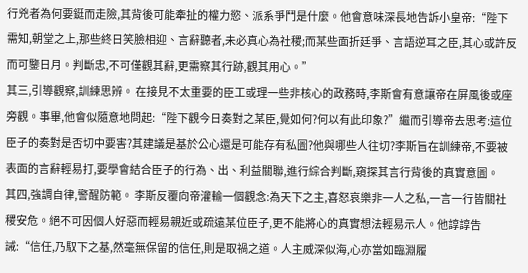行兇者為何要鋌而走險,其背後可能牽扯的權力慾、派系爭鬥是什麼。他會意味深長地告訴小皇帝:“陛下需知,朝堂之上,那些終日笑臉相迎、言辭聽者,未必真心為社稷;而某些面折廷爭、言語逆耳之臣,其心或許反而可鑒日月。判斷忠,不可僅觀其辭,更需察其行跡,觀其用心。”
其三,引導觀察,訓練思辨。 在接見不太重要的臣工或理一些非核心的政務時,李斯會有意讓帝在屏風後或座旁觀。事畢,他會似隨意地問起:“陛下觀今日奏對之某臣,覺如何?何以有此印象?”繼而引導帝去思考:這位臣子的奏對是否切中要害?其建議是基於公心還是可能存有私圖?他與哪些人往切?李斯旨在訓練帝,不要被表面的言辭輕易打,要學會結合臣子的行為、出、利益關聯,進行綜合判斷,窺探其言行背後的真實意圖。
其四,強調自律,警醒防範。 李斯反覆向帝灌輸一個觀念:為天下之主,喜怒哀樂非一人之私,一言一行皆關社稷安危。絕不可因個人好惡而輕易親近或疏遠某位臣子,更不能將心的真實想法輕易示人。他諄諄告誡:“信任,乃馭下之基,然毫無保留的信任,則是取禍之道。人主威深似海,心亦當如臨淵履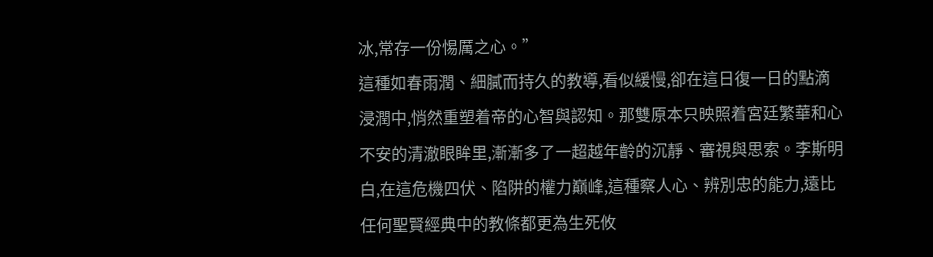冰,常存一份惕厲之心。”
這種如春雨潤、細膩而持久的教導,看似緩慢,卻在這日復一日的點滴浸潤中,悄然重塑着帝的心智與認知。那雙原本只映照着宮廷繁華和心不安的清澈眼眸里,漸漸多了一超越年齡的沉靜、審視與思索。李斯明白,在這危機四伏、陷阱的權力巔峰,這種察人心、辨別忠的能力,遠比任何聖賢經典中的教條都更為生死攸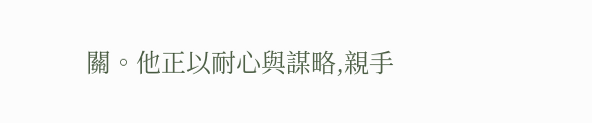關。他正以耐心與謀略,親手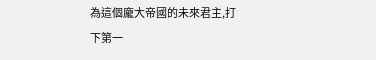為這個龐大帝國的未來君主,打下第一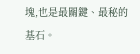塊,也是最關鍵、最秘的基石。